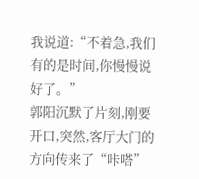我说道:“不着急,我们有的是时间,你慢慢说好了。”
郭阳沉默了片刻,刚要开口,突然,客厅大门的方向传来了“咔嗒”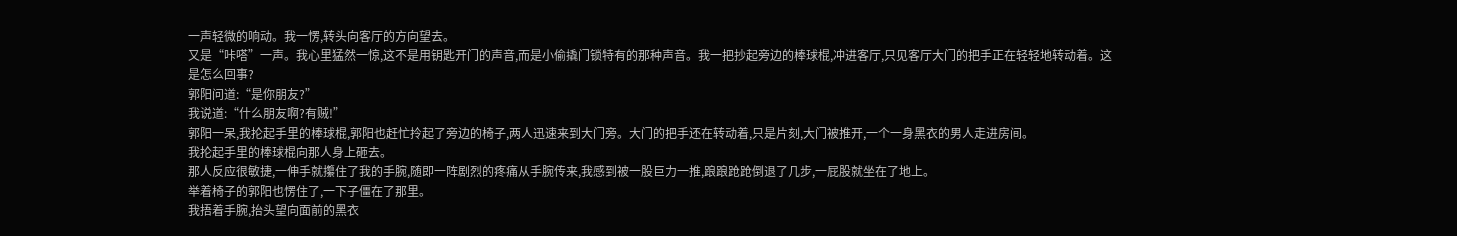一声轻微的响动。我一愣,转头向客厅的方向望去。
又是“咔嗒”一声。我心里猛然一惊,这不是用钥匙开门的声音,而是小偷撬门锁特有的那种声音。我一把抄起旁边的棒球棍,冲进客厅,只见客厅大门的把手正在轻轻地转动着。这是怎么回事?
郭阳问道:“是你朋友?”
我说道:“什么朋友啊?有贼!”
郭阳一呆,我抡起手里的棒球棍,郭阳也赶忙拎起了旁边的椅子,两人迅速来到大门旁。大门的把手还在转动着,只是片刻,大门被推开,一个一身黑衣的男人走进房间。
我抡起手里的棒球棍向那人身上砸去。
那人反应很敏捷,一伸手就攥住了我的手腕,随即一阵剧烈的疼痛从手腕传来,我感到被一股巨力一推,踉踉跄跄倒退了几步,一屁股就坐在了地上。
举着椅子的郭阳也愣住了,一下子僵在了那里。
我捂着手腕,抬头望向面前的黑衣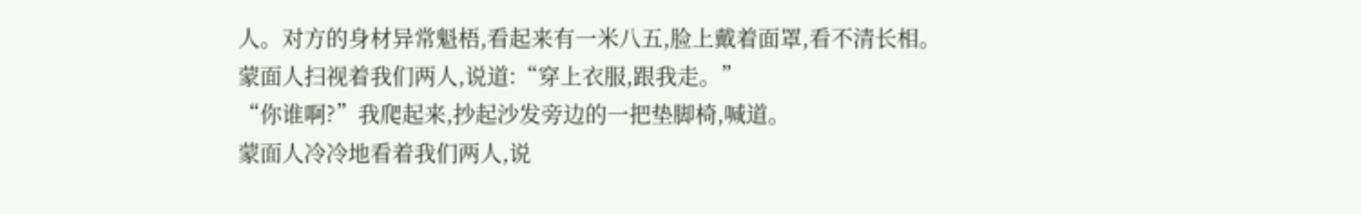人。对方的身材异常魁梧,看起来有一米八五,脸上戴着面罩,看不清长相。
蒙面人扫视着我们两人,说道:“穿上衣服,跟我走。”
“你谁啊?”我爬起来,抄起沙发旁边的一把垫脚椅,喊道。
蒙面人冷冷地看着我们两人,说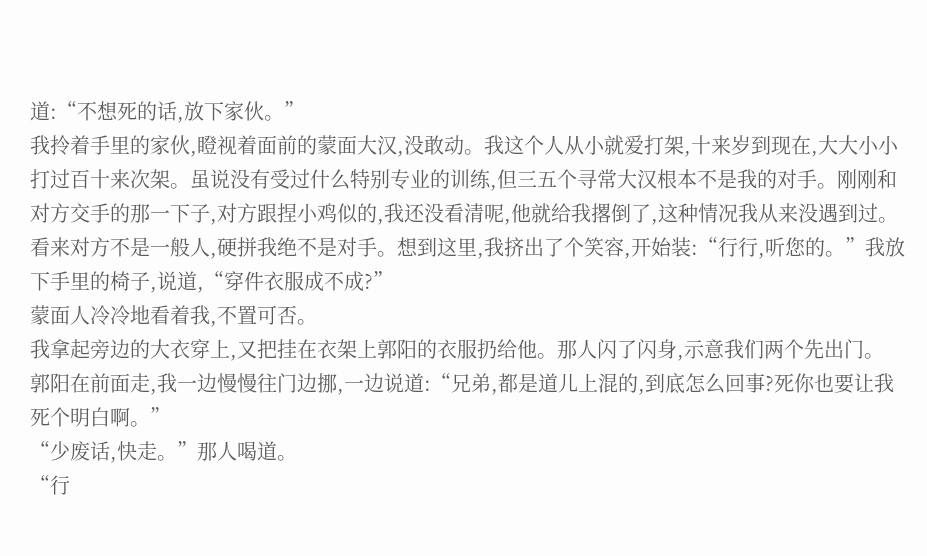道:“不想死的话,放下家伙。”
我拎着手里的家伙,瞪视着面前的蒙面大汉,没敢动。我这个人从小就爱打架,十来岁到现在,大大小小打过百十来次架。虽说没有受过什么特别专业的训练,但三五个寻常大汉根本不是我的对手。刚刚和对方交手的那一下子,对方跟捏小鸡似的,我还没看清呢,他就给我撂倒了,这种情况我从来没遇到过。
看来对方不是一般人,硬拼我绝不是对手。想到这里,我挤出了个笑容,开始装:“行行,听您的。”我放下手里的椅子,说道,“穿件衣服成不成?”
蒙面人冷冷地看着我,不置可否。
我拿起旁边的大衣穿上,又把挂在衣架上郭阳的衣服扔给他。那人闪了闪身,示意我们两个先出门。
郭阳在前面走,我一边慢慢往门边挪,一边说道:“兄弟,都是道儿上混的,到底怎么回事?死你也要让我死个明白啊。”
“少废话,快走。”那人喝道。
“行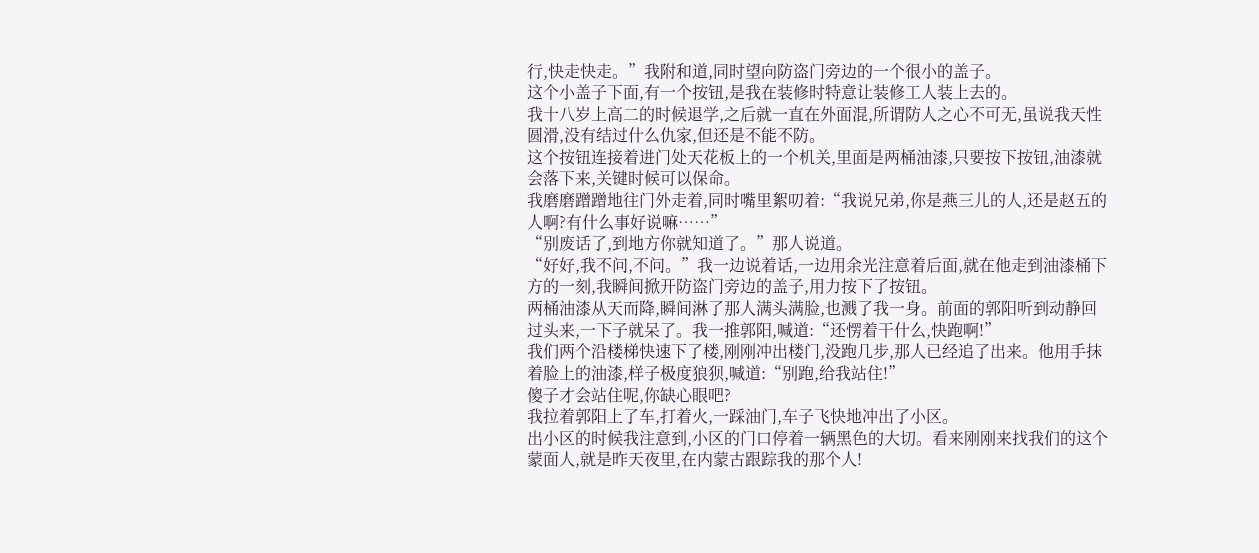行,快走快走。”我附和道,同时望向防盗门旁边的一个很小的盖子。
这个小盖子下面,有一个按钮,是我在装修时特意让装修工人装上去的。
我十八岁上高二的时候退学,之后就一直在外面混,所谓防人之心不可无,虽说我天性圆滑,没有结过什么仇家,但还是不能不防。
这个按钮连接着进门处天花板上的一个机关,里面是两桶油漆,只要按下按钮,油漆就会落下来,关键时候可以保命。
我磨磨蹭蹭地往门外走着,同时嘴里絮叨着:“我说兄弟,你是燕三儿的人,还是赵五的人啊?有什么事好说嘛……”
“别废话了,到地方你就知道了。”那人说道。
“好好,我不问,不问。”我一边说着话,一边用余光注意着后面,就在他走到油漆桶下方的一刻,我瞬间掀开防盗门旁边的盖子,用力按下了按钮。
两桶油漆从天而降,瞬间淋了那人满头满脸,也溅了我一身。前面的郭阳听到动静回过头来,一下子就呆了。我一推郭阳,喊道:“还愣着干什么,快跑啊!”
我们两个沿楼梯快速下了楼,刚刚冲出楼门,没跑几步,那人已经追了出来。他用手抹着脸上的油漆,样子极度狼狈,喊道:“别跑,给我站住!”
傻子才会站住呢,你缺心眼吧?
我拉着郭阳上了车,打着火,一踩油门,车子飞快地冲出了小区。
出小区的时候我注意到,小区的门口停着一辆黑色的大切。看来刚刚来找我们的这个蒙面人,就是昨天夜里,在内蒙古跟踪我的那个人!